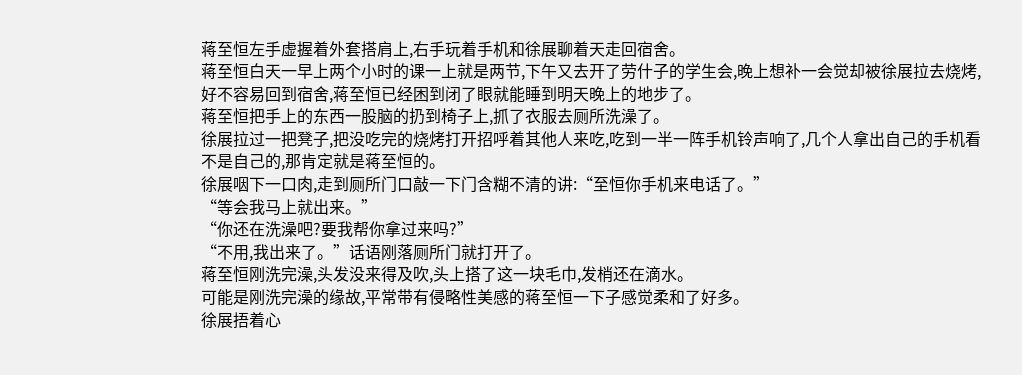蒋至恒左手虚握着外套搭肩上,右手玩着手机和徐展聊着天走回宿舍。
蒋至恒白天一早上两个小时的课一上就是两节,下午又去开了劳什子的学生会,晚上想补一会觉却被徐展拉去烧烤,好不容易回到宿舍,蒋至恒已经困到闭了眼就能睡到明天晚上的地步了。
蒋至恒把手上的东西一股脑的扔到椅子上,抓了衣服去厕所洗澡了。
徐展拉过一把凳子,把没吃完的烧烤打开招呼着其他人来吃,吃到一半一阵手机铃声响了,几个人拿出自己的手机看不是自己的,那肯定就是蒋至恒的。
徐展咽下一口肉,走到厕所门口敲一下门含糊不清的讲:“至恒你手机来电话了。”
“等会我马上就出来。”
“你还在洗澡吧?要我帮你拿过来吗?”
“不用,我出来了。”话语刚落厕所门就打开了。
蒋至恒刚洗完澡,头发没来得及吹,头上搭了这一块毛巾,发梢还在滴水。
可能是刚洗完澡的缘故,平常带有侵略性美感的蒋至恒一下子感觉柔和了好多。
徐展捂着心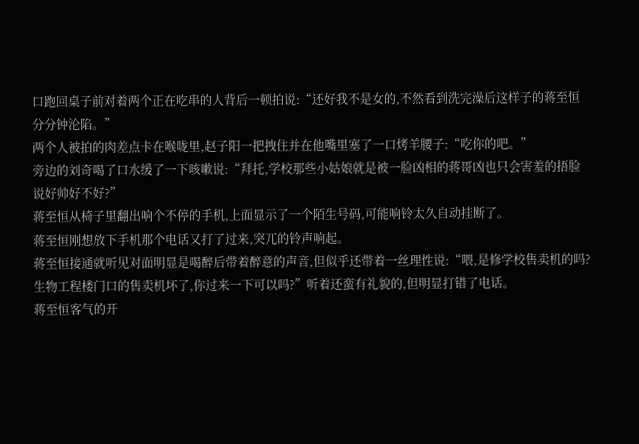口跑回桌子前对着两个正在吃串的人背后一顿拍说:“还好我不是女的,不然看到洗完澡后这样子的蒋至恒分分钟沦陷。”
两个人被拍的肉差点卡在喉咙里,赵子阳一把拽住并在他嘴里塞了一口烤羊腰子:“吃你的吧。”
旁边的刘奇喝了口水缓了一下咳嗽说:“拜托,学校那些小姑娘就是被一脸凶相的蒋哥凶也只会害羞的捂脸说好帅好不好?”
蒋至恒从椅子里翻出响个不停的手机,上面显示了一个陌生号码,可能响铃太久自动挂断了。
蒋至恒刚想放下手机那个电话又打了过来,突兀的铃声响起。
蒋至恒接通就听见对面明显是喝醉后带着醉意的声音,但似乎还带着一丝理性说:“喂,是修学校售卖机的吗?生物工程楼门口的售卖机坏了,你过来一下可以吗?”听着还蛮有礼貌的,但明显打错了电话。
蒋至恒客气的开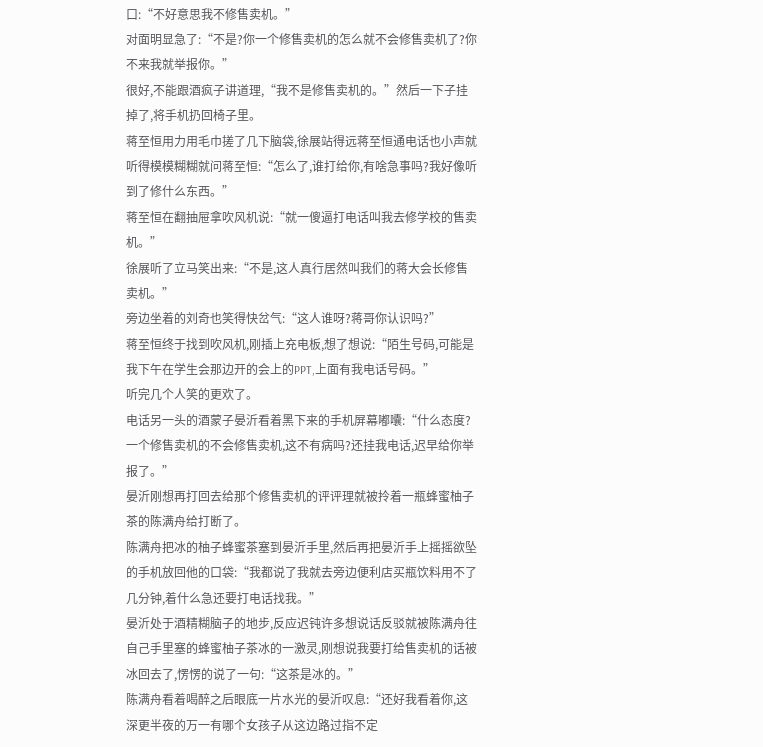口:“不好意思我不修售卖机。”
对面明显急了:“不是?你一个修售卖机的怎么就不会修售卖机了?你不来我就举报你。”
很好,不能跟酒疯子讲道理,“我不是修售卖机的。”然后一下子挂掉了,将手机扔回椅子里。
蒋至恒用力用毛巾搓了几下脑袋,徐展站得远蒋至恒通电话也小声就听得模模糊糊就问蒋至恒:“怎么了,谁打给你,有啥急事吗?我好像听到了修什么东西。”
蒋至恒在翻抽屉拿吹风机说:“就一傻逼打电话叫我去修学校的售卖机。”
徐展听了立马笑出来:“不是,这人真行居然叫我们的蒋大会长修售卖机。”
旁边坐着的刘奇也笑得快岔气:“这人谁呀?蒋哥你认识吗?”
蒋至恒终于找到吹风机,刚插上充电板,想了想说:“陌生号码,可能是我下午在学生会那边开的会上的PPT,上面有我电话号码。”
听完几个人笑的更欢了。
电话另一头的酒蒙子晏沂看着黑下来的手机屏幕嘟囔:“什么态度?一个修售卖机的不会修售卖机,这不有病吗?还挂我电话,迟早给你举报了。”
晏沂刚想再打回去给那个修售卖机的评评理就被拎着一瓶蜂蜜柚子茶的陈满舟给打断了。
陈满舟把冰的柚子蜂蜜茶塞到晏沂手里,然后再把晏沂手上摇摇欲坠的手机放回他的口袋:“我都说了我就去旁边便利店买瓶饮料用不了几分钟,着什么急还要打电话找我。”
晏沂处于酒精糊脑子的地步,反应迟钝许多想说话反驳就被陈满舟往自己手里塞的蜂蜜柚子茶冰的一激灵,刚想说我要打给售卖机的话被冰回去了,愣愣的说了一句:“这茶是冰的。”
陈满舟看着喝醉之后眼底一片水光的晏沂叹息:“还好我看着你,这深更半夜的万一有哪个女孩子从这边路过指不定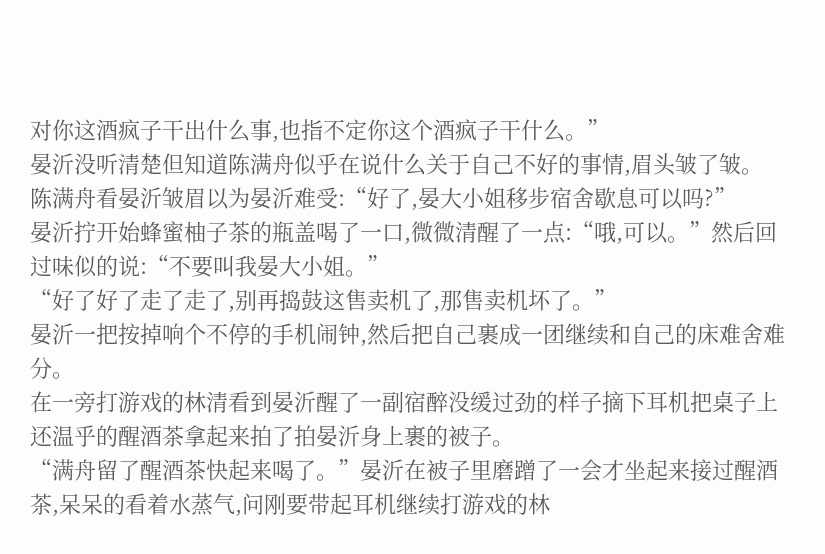对你这酒疯子干出什么事,也指不定你这个酒疯子干什么。”
晏沂没听清楚但知道陈满舟似乎在说什么关于自己不好的事情,眉头皱了皱。
陈满舟看晏沂皱眉以为晏沂难受:“好了,晏大小姐移步宿舍歇息可以吗?”
晏沂拧开始蜂蜜柚子茶的瓶盖喝了一口,微微清醒了一点:“哦,可以。”然后回过味似的说:“不要叫我晏大小姐。”
“好了好了走了走了,别再捣鼓这售卖机了,那售卖机坏了。”
晏沂一把按掉响个不停的手机闹钟,然后把自己裹成一团继续和自己的床难舍难分。
在一旁打游戏的林清看到晏沂醒了一副宿醉没缓过劲的样子摘下耳机把桌子上还温乎的醒酒茶拿起来拍了拍晏沂身上裹的被子。
“满舟留了醒酒茶快起来喝了。”晏沂在被子里磨蹭了一会才坐起来接过醒酒茶,呆呆的看着水蒸气,问刚要带起耳机继续打游戏的林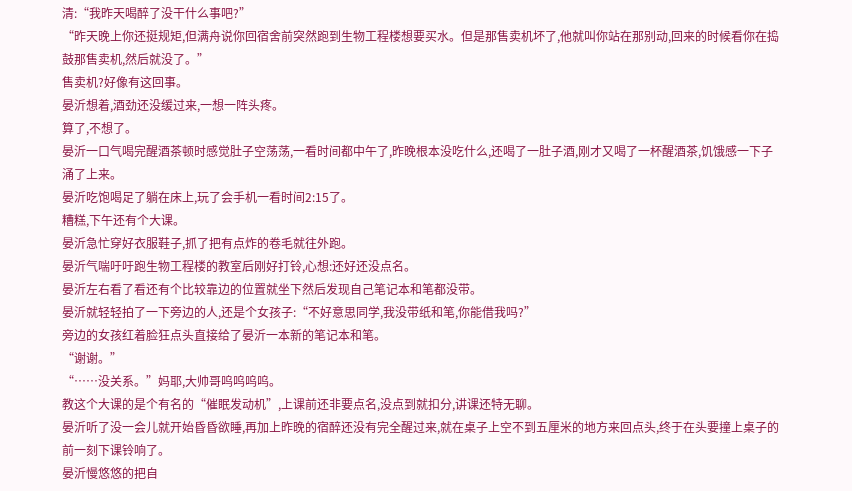清:“我昨天喝醉了没干什么事吧?”
“昨天晚上你还挺规矩,但满舟说你回宿舍前突然跑到生物工程楼想要买水。但是那售卖机坏了,他就叫你站在那别动,回来的时候看你在捣鼓那售卖机,然后就没了。”
售卖机?好像有这回事。
晏沂想着,酒劲还没缓过来,一想一阵头疼。
算了,不想了。
晏沂一口气喝完醒酒茶顿时感觉肚子空荡荡,一看时间都中午了,昨晚根本没吃什么,还喝了一肚子酒,刚才又喝了一杯醒酒茶,饥饿感一下子涌了上来。
晏沂吃饱喝足了躺在床上,玩了会手机一看时间2:15了。
糟糕,下午还有个大课。
晏沂急忙穿好衣服鞋子,抓了把有点炸的卷毛就往外跑。
晏沂气喘吁吁跑生物工程楼的教室后刚好打铃,心想:还好还没点名。
晏沂左右看了看还有个比较靠边的位置就坐下然后发现自己笔记本和笔都没带。
晏沂就轻轻拍了一下旁边的人,还是个女孩子:“不好意思同学,我没带纸和笔,你能借我吗?”
旁边的女孩红着脸狂点头直接给了晏沂一本新的笔记本和笔。
“谢谢。”
“……没关系。”妈耶,大帅哥呜呜呜呜。
教这个大课的是个有名的“催眠发动机”,上课前还非要点名,没点到就扣分,讲课还特无聊。
晏沂听了没一会儿就开始昏昏欲睡,再加上昨晚的宿醉还没有完全醒过来,就在桌子上空不到五厘米的地方来回点头,终于在头要撞上桌子的前一刻下课铃响了。
晏沂慢悠悠的把自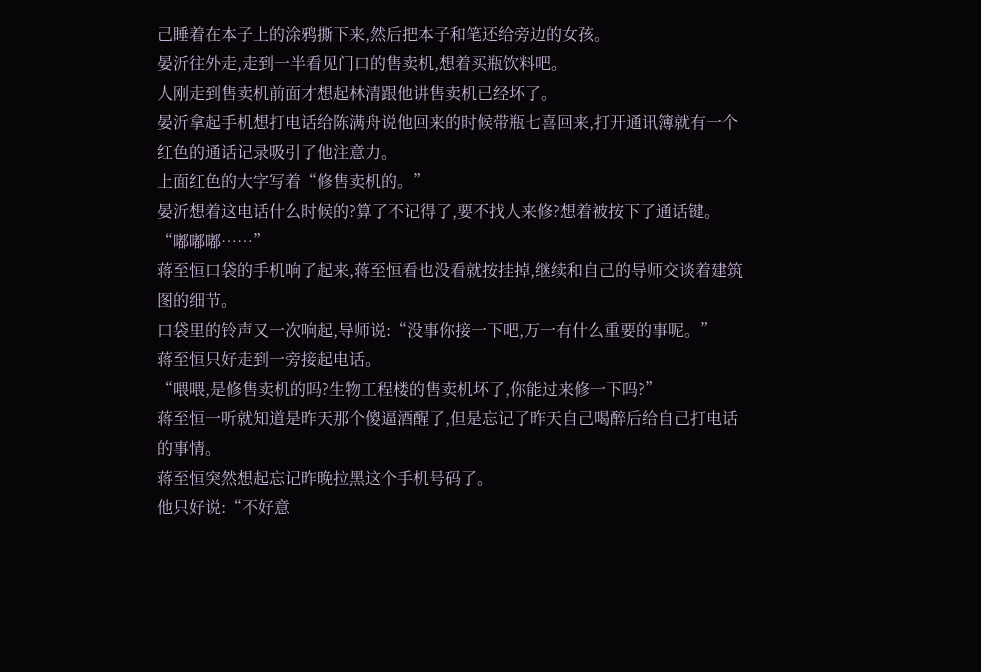己睡着在本子上的涂鸦撕下来,然后把本子和笔还给旁边的女孩。
晏沂往外走,走到一半看见门口的售卖机,想着买瓶饮料吧。
人刚走到售卖机前面才想起林清跟他讲售卖机已经坏了。
晏沂拿起手机想打电话给陈满舟说他回来的时候带瓶七喜回来,打开通讯簿就有一个红色的通话记录吸引了他注意力。
上面红色的大字写着“修售卖机的。”
晏沂想着这电话什么时候的?算了不记得了,要不找人来修?想着被按下了通话键。
“嘟嘟嘟……”
蒋至恒口袋的手机响了起来,蒋至恒看也没看就按挂掉,继续和自己的导师交谈着建筑图的细节。
口袋里的铃声又一次响起,导师说:“没事你接一下吧,万一有什么重要的事呢。”
蒋至恒只好走到一旁接起电话。
“喂喂,是修售卖机的吗?生物工程楼的售卖机坏了,你能过来修一下吗?”
蒋至恒一听就知道是昨天那个傻逼酒醒了,但是忘记了昨天自己喝醉后给自己打电话的事情。
蒋至恒突然想起忘记昨晚拉黑这个手机号码了。
他只好说:“不好意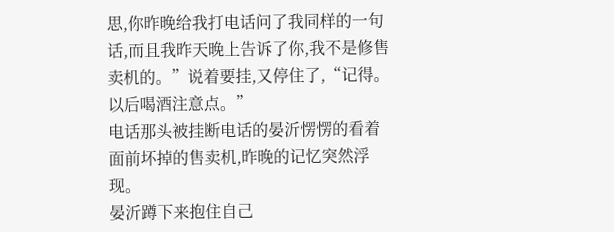思,你昨晚给我打电话问了我同样的一句话,而且我昨天晚上告诉了你,我不是修售卖机的。”说着要挂,又停住了,“记得。以后喝酒注意点。”
电话那头被挂断电话的晏沂愣愣的看着面前坏掉的售卖机,昨晚的记忆突然浮现。
晏沂蹲下来抱住自己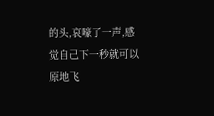的头,哀嚎了一声,感觉自己下一秒就可以原地飞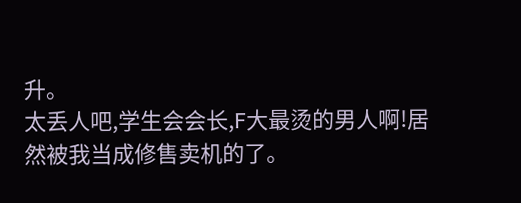升。
太丢人吧,学生会会长,F大最烫的男人啊!居然被我当成修售卖机的了。